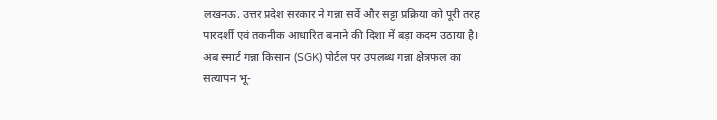लखनऊ. उत्तर प्रदेश सरकार ने गन्ना सर्वे और सट्टा प्रक्रिया को पूरी तरह पारदर्शी एवं तकनीक आधारित बनाने की दिशा में बड़ा कदम उठाया है। अब स्मार्ट गन्ना किसान (SGK) पोर्टल पर उपलब्ध गन्ना क्षेत्रफल का सत्यापन भू-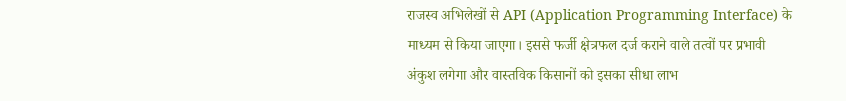राजस्व अभिलेखों से API (Application Programming Interface) के माध्यम से किया जाएगा। इससे फर्जी क्षेत्रफल दर्ज कराने वाले तत्वों पर प्रभावी अंकुश लगेगा और वास्तविक किसानों को इसका सीधा लाभ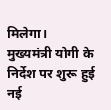मिलेगा।
मुख्यमंत्री योगी के निर्देश पर शुरू हुई नई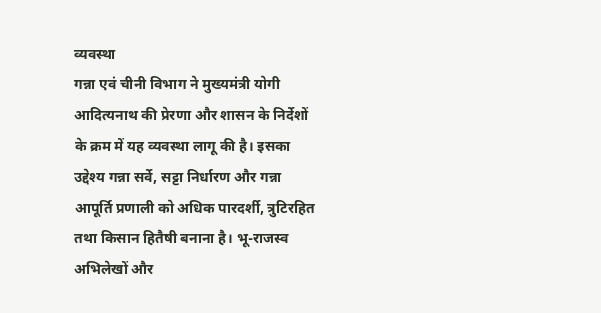व्यवस्था
गन्ना एवं चीनी विभाग ने मुख्यमंत्री योगी आदित्यनाथ की प्रेरणा और शासन के निर्देशों के क्रम में यह व्यवस्था लागू की है। इसका उद्देश्य गन्ना सर्वे, सट्टा निर्धारण और गन्ना आपूर्ति प्रणाली को अधिक पारदर्शी, त्रुटिरहित तथा किसान हितैषी बनाना है। भू-राजस्व अभिलेखों और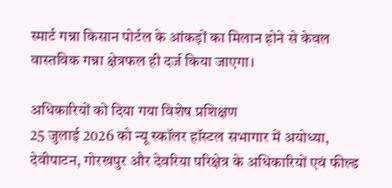स्मार्ट गन्ना किसान पोर्टल के आंकड़ों का मिलान होने से केवल वास्तविक गन्ना क्षेत्रफल ही दर्ज किया जाएगा।

अधिकारियों को दिया गया विशेष प्रशिक्षण
25 जुलाई 2026 को न्यू स्कॉलर हॉस्टल सभागार में अयोध्या, देवीपाटन, गोरखपुर और देवरिया परिक्षेत्र के अधिकारियों एवं फील्ड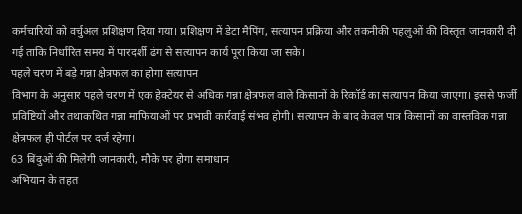कर्मचारियों को वर्चुअल प्रशिक्षण दिया गया। प्रशिक्षण में डेटा मैपिंग, सत्यापन प्रक्रिया और तकनीकी पहलुओं की विस्तृत जानकारी दी गई ताकि निर्धारित समय में पारदर्शी ढंग से सत्यापन कार्य पूरा किया जा सके।
पहले चरण में बड़े गन्ना क्षेत्रफल का होगा सत्यापन
विभाग के अनुसार पहले चरण में एक हेक्टेयर से अधिक गन्ना क्षेत्रफल वाले किसानों के रिकॉर्ड का सत्यापन किया जाएगा। इससे फर्जी प्रविष्टियों और तथाकथित गन्ना माफियाओं पर प्रभावी कार्रवाई संभव होगी। सत्यापन के बाद केवल पात्र किसानों का वास्तविक गन्ना क्षेत्रफल ही पोर्टल पर दर्ज रहेगा।
63 बिंदुओं की मिलेगी जानकारी, मौके पर होगा समाधान
अभियान के तहत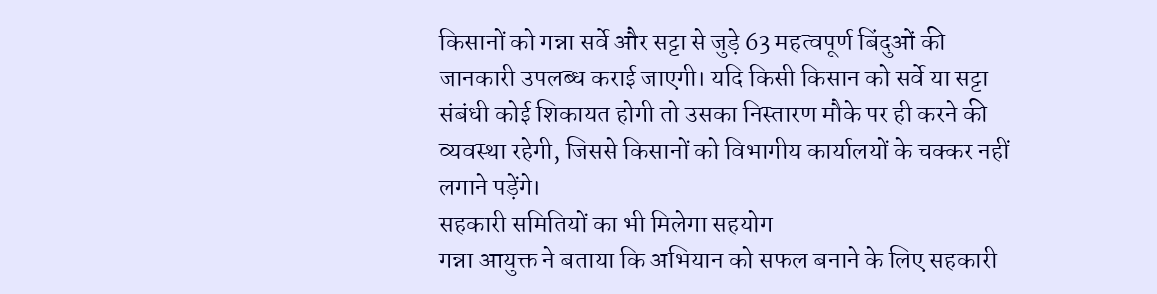किसानों को गन्ना सर्वे और सट्टा से जुड़े 63 महत्वपूर्ण बिंदुओं की जानकारी उपलब्ध कराई जाएगी। यदि किसी किसान को सर्वे या सट्टा संबंधी कोई शिकायत होगी तो उसका निस्तारण मौके पर ही करने की व्यवस्था रहेगी, जिससे किसानों को विभागीय कार्यालयों के चक्कर नहीं लगाने पड़ेंगे।
सहकारी समितियों का भी मिलेगा सहयोग
गन्ना आयुक्त ने बताया कि अभियान को सफल बनाने के लिए सहकारी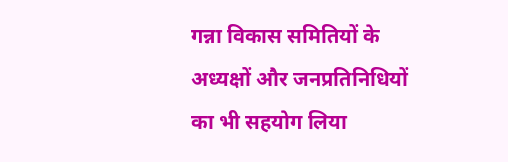गन्ना विकास समितियों के अध्यक्षों और जनप्रतिनिधियों का भी सहयोग लिया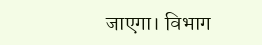जाएगा। विभाग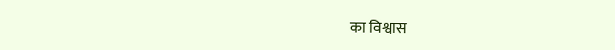का विश्वास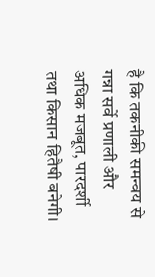है कि तकनीकी समन्वय से गन्ना सर्वे प्रणाली और अधिक मजबूत, पारदर्शी तथा किसान हितैषी बनेगी।